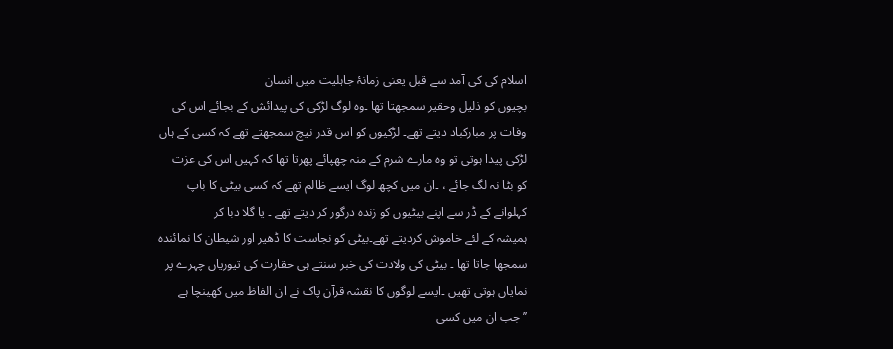اسلام کی کی آمد سے قبل یعنی زمانۂ جاہلیت میں انسان
بچیوں کو ذلیل وحقیر سمجھتا تھا ۔وہ لوگ لڑکی کی پیدائش کے بجائے اس کی
وفات پر مبارکباد دیتے تھے۔ لڑکیوں کو اس قدر نیچ سمجھتے تھے کہ کسی کے ہاں
لڑکی پیدا ہوتی تو وہ مارے شرم کے منہ چھپائے پھرتا تھا کہ کہیں اس کی عزت
کو بٹا نہ لگ جائے ، ۔ان میں کچھ لوگ ایسے ظالم تھے کہ کسی بیٹی کا باپ
کہلوانے کے ڈر سے اپنے بیٹیوں کو زندہ درگور کر دیتے تھے ۔ یا گلا دبا کر
ہمیشہ کے لئے خاموش کردیتے تھے۔بیٹی کو نجاست کا ڈھیر اور شیطان کا نمائندہ
سمجھا جاتا تھا ۔ بیٹی کی ولادت کی خبر سنتے ہی حقارت کی تیوریاں چہرے پر
نمایاں ہوتی تھیں ۔ایسے لوگوں کا نقشہ قرآن پاک نے ان الفاظ میں کھینچا ہے
’’جب ان میں کسی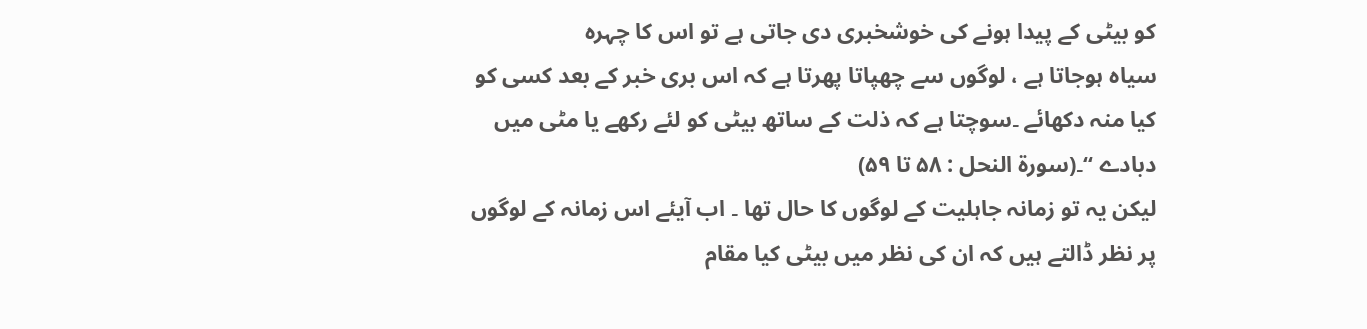کو بیٹی کے پیدا ہونے کی خوشخبری دی جاتی ہے تو اس کا چہرہ
سیاہ ہوجاتا ہے ، لوگوں سے چھپاتا پھرتا ہے کہ اس بری خبر کے بعد کسی کو
کیا منہ دکھائے ۔سوچتا ہے کہ ذلت کے ساتھ بیٹی کو لئے رکھے یا مٹی میں
دبادے ‘‘۔(سورۃ النحل : ۵۸ تا ۵۹)
لیکن یہ تو زمانہ جاہلیت کے لوگوں کا حال تھا ۔ اب آیئے اس زمانہ کے لوگوں
پر نظر ڈالتے ہیں کہ ان کی نظر میں بیٹی کیا مقام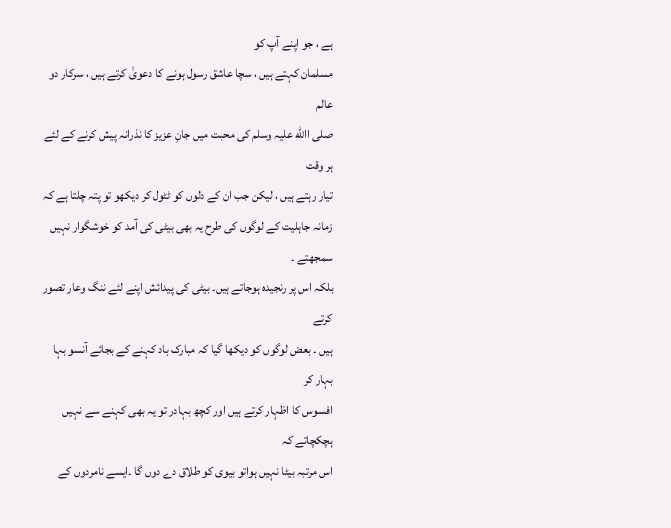ہے ، جو اپنے آپ کو
مسلمان کہتے ہیں ، سچا عاشق رسول ہونے کا دعویٰ کرتے ہیں ، سرکار دو عالم
صلی االله علیہ وسلم کی محبت میں جانِ عزیز کا نذرانہ پیش کرنے کے لئے ہر وقت
تیار رہتے ہیں ، لیکن جب ان کے دلوں کو ٹٹول کر دیکھو تو پتہ چلتا ہے کہ
زمانہ جاہلیت کے لوگوں کی طرح یہ بھی بیٹی کی آمد کو خوشگوار نہیں سمجھتے ۔
بلکہ اس پر رنجیدہ ہوجاتے ہیں۔ بیٹی کی پیدائش اپنے لئے ننگ وعار تصور کرتے
ہیں ۔ بعض لوگوں کو دیکھا گیا کہ مبارک باد کہنے کے بجائے آنسو بہا بہار کر
افسوس کا اظہار کرتے ہیں اور کچھ بہادر تو یہ بھی کہنے سے نہیں ہچکچاتے کہ
اس مرتبہ بیٹا نہیں ہواتو بیوی کو طلاق دے دوں گا ۔ایسے نامردوں کے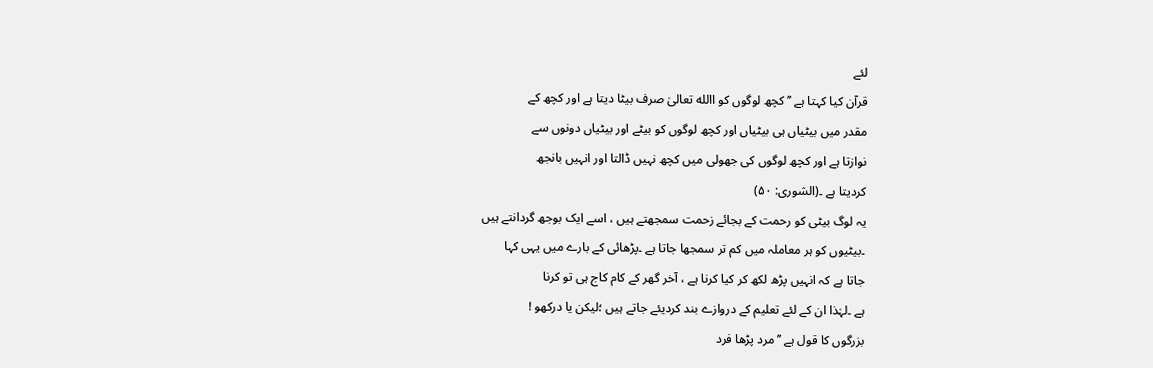لئے
قرآن کیا کہتا ہے ’’کچھ لوگوں کو االله تعالیٰ صرف بیٹا دیتا ہے اور کچھ کے
مقدر میں بیٹیاں ہی بیٹیاں اور کچھ لوگوں کو بیٹے اور بیٹیاں دونوں سے
نوازتا ہے اور کچھ لوگوں کی جھولی میں کچھ نہیں ڈالتا اور انہیں بانجھ
کردیتا ہے ۔(الشوری: ۵۰)
یہ لوگ بیٹی کو رحمت کے بجائے زحمت سمجھتے ہیں ، اسے ایک بوجھ گردانتے ہیں
۔بیٹیوں کو ہر معاملہ میں کم تر سمجھا جاتا ہے ۔پڑھائی کے بارے میں یہی کہا
جاتا ہے کہ انہیں پڑھ لکھ کر کیا کرنا ہے ، آخر گھر کے کام کاج ہی تو کرنا
ہے ۔لہٰذا ان کے لئے تعلیم کے دروازے بند کردیئے جاتے ہیں ؛لیکن یا درکھو !
بزرگوں کا قول ہے ’’مرد پڑھا فرد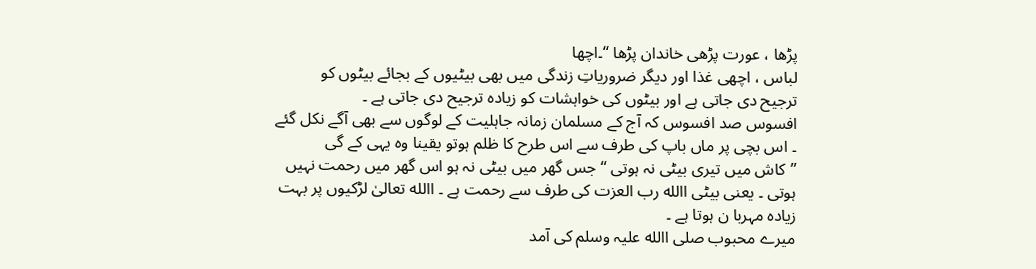پڑھا ، عورت پڑھی خاندان پڑھا ‘‘۔اچھا
لباس ، اچھی غذا اور دیگر ضروریاتِ زندگی میں بھی بیٹیوں کے بجائے بیٹوں کو
ترجیح دی جاتی ہے اور بیٹوں کی خواہشات کو زیادہ ترجیح دی جاتی ہے ۔
افسوس صد افسوس کہ آج کے مسلمان زمانہ جاہلیت کے لوگوں سے بھی آگے نکل گئے
۔ اس بچی پر ماں باپ کی طرف سے اس طرح کا ظلم ہوتو یقینا وہ یہی کے گی
’’کاش میں تیری بیٹی نہ ہوتی ‘‘جس گھر میں بیٹی نہ ہو اس گھر میں رحمت نہیں
ہوتی ۔ یعنی بیٹی االله رب العزت کی طرف سے رحمت ہے ۔ االله تعالیٰ لڑکیوں پر بہت
زیادہ مہربا ن ہوتا ہے ۔
میرے محبوب صلی االله علیہ وسلم کی آمد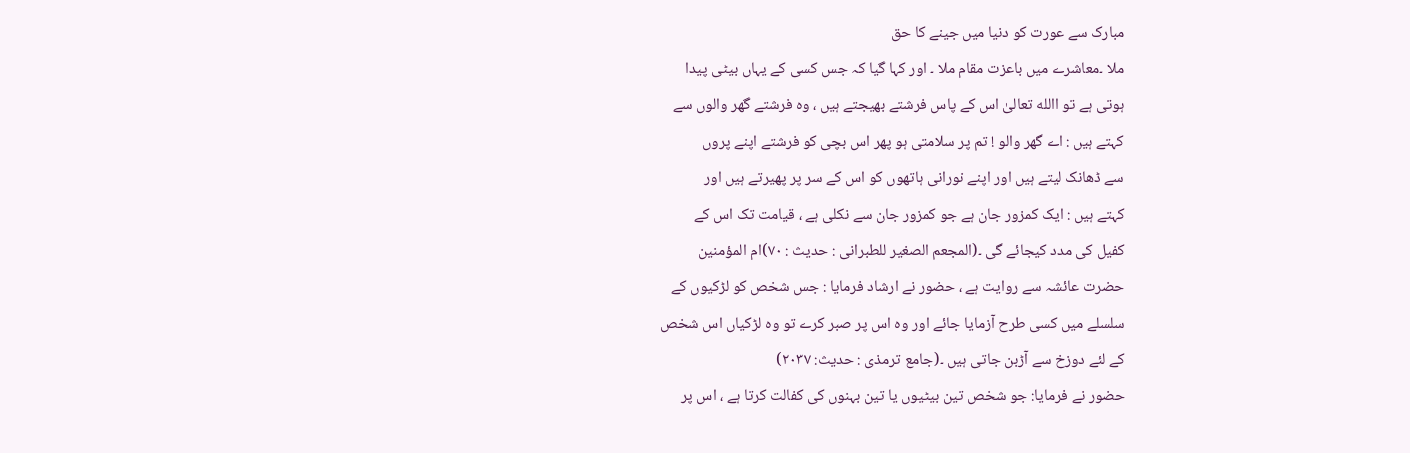مبارک سے عورت کو دنیا میں جینے کا حق
ملا ۔معاشرے میں باعزت مقام ملا ۔ اور کہا گیا کہ جس کسی کے یہاں بیٹی پیدا
ہوتی ہے تو االله تعالیٰ اس کے پاس فرشتے بھیجتے ہیں ، وہ فرشتے گھر والوں سے
کہتے ہیں : اے گھر والو ! تم پر سلامتی ہو پھر اس بچی کو فرشتے اپنے پروں
سے ڈھانک لیتے ہیں اور اپنے نورانی ہاتھوں کو اس کے سر پر پھیرتے ہیں اور
کہتے ہیں : ایک کمزور جان ہے جو کمزور جان سے نکلی ہے ، قیامت تک اس کے
کفیل کی مدد کیجائے گی ۔(المجعم الصغیر للطبرانی : حدیث : ۷۰)ام المؤمنین
حضرت عائشہ سے روایت ہے ، حضور نے ارشاد فرمایا : جس شخص کو لڑکیوں کے
سلسلے میں کسی طرح آزمایا جائے اور وہ اس پر صبر کرے تو وہ لڑکیاں اس شخص
کے لئے دوزخ سے آڑبن جاتی ہیں ۔(جامع ترمذی : حدیث: ۲۰۳۷)
حضور نے فرمایا: جو شخص تین بیٹیوں یا تین بہنوں کی کفالت کرتا ہے ، اس پر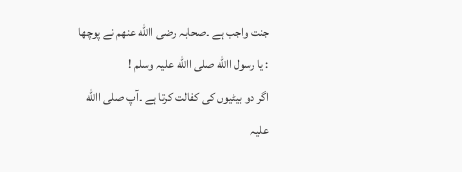جنت واجب ہے ۔صحابہ رضی االله عنھم نے پوچھا : یا رسول االله صلی االله علیہ وسلم !
اگر دو بیٹیوں کی کفالت کرتا ہے ۔آپ صلی االله علیہ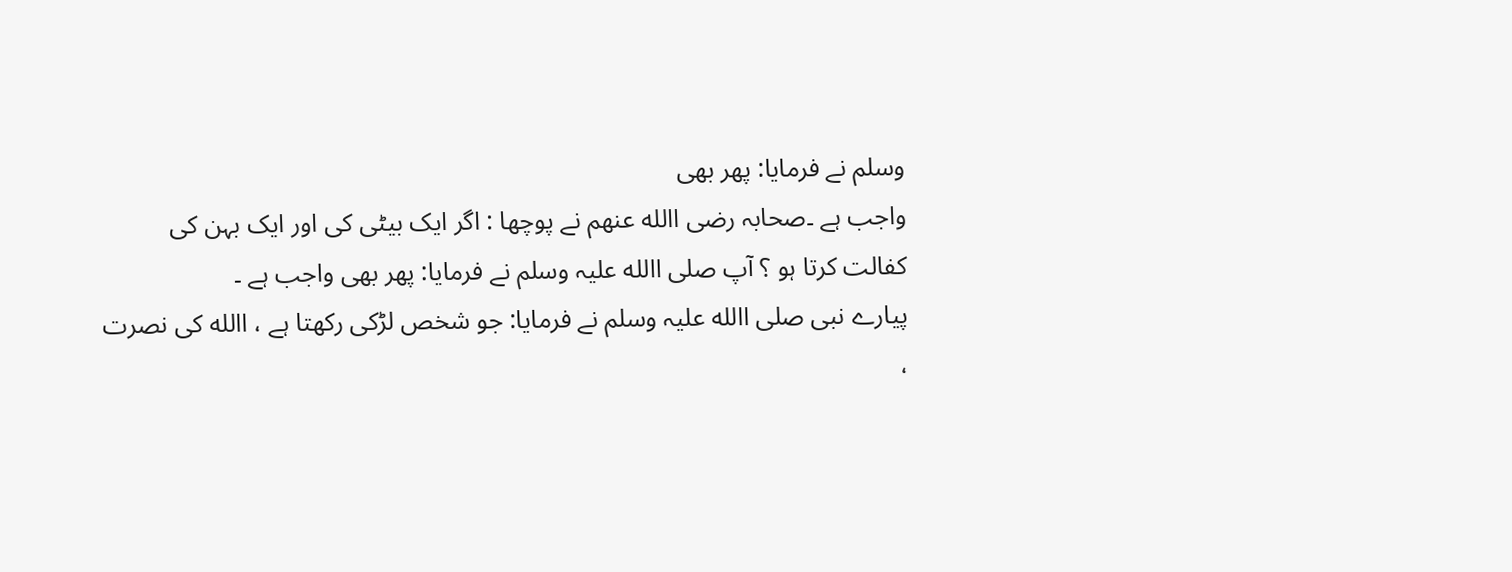وسلم نے فرمایا: پھر بھی
واجب ہے ۔صحابہ رضی االله عنھم نے پوچھا : اگر ایک بیٹی کی اور ایک بہن کی
کفالت کرتا ہو ؟ آپ صلی االله علیہ وسلم نے فرمایا: پھر بھی واجب ہے ۔
پیارے نبی صلی االله علیہ وسلم نے فرمایا: جو شخص لڑکی رکھتا ہے ، االله کی نصرت
،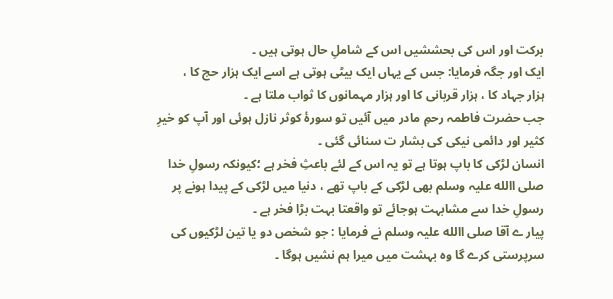برکت اور اس کی بحششیں اس کے شاملِ حال ہوتی ہیں ۔
ایک اور جگہ فرمایا: جس کے یہاں ایک بیٹی ہوتی ہے اسے ایک ہزار حج کا ،
ہزار جہاد کا ، ہزار قربانی کا اور ہزار مہمانوں کا ثواب ملتا ہے ۔
جب حضرت فاطمہ رحمِ مادر میں آئیں تو سورۂ کوثر نازل ہوئی اور آپ کو خیرِ
کثیر اور دائمی نیکی کی بشار ت سنائی گئی ۔
انسان لڑکی کا باپ ہوتا ہے تو یہ اس کے لئے باعثِ فخر ہے ؛کیونکہ رسولِ خدا
صلی االله علیہ وسلم بھی لڑکی کے باپ تھے ، دنیا میں لڑکی کے پیدا ہونے پر
رسولِ خدا سے مشابہت ہوجائے تو واقعتا بہت بڑا فخر ہے ۔
پیار ے آقا صلی االله علیہ وسلم نے فرمایا : جو شخص دو یا تین لڑکیوں کی
سرپرستی کرے گا وہ بہشت میں میرا ہم نشیں ہوگا ۔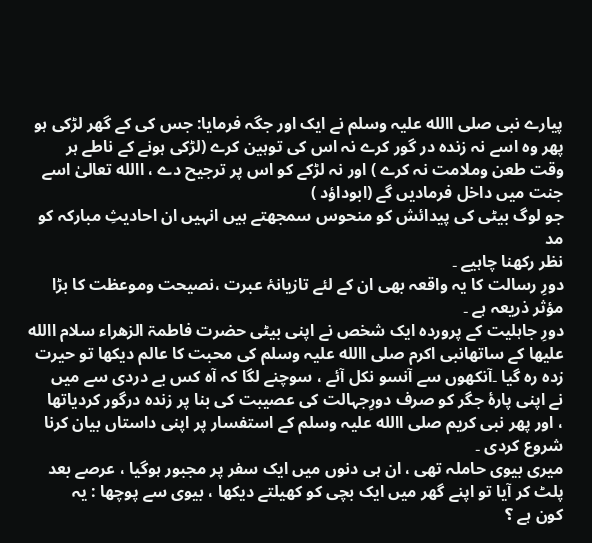پیارے نبی صلی االله علیہ وسلم نے ایک اور جگہ فرمایا: جس کی کے گھر لڑکی ہو
پھر وہ اسے نہ زندہ در گور کرے نہ اس کی توہین کرے (لڑکی ہونے کے ناطے ہر
وقت طعن وملامت نہ کرے ) اور نہ لڑکے کو اس پر ترجیح دے ، االله تعالیٰ اسے
جنت میں داخل فرمادیں گے (ابوداؤد )
جو لوگ بیٹی کی پیدائش کو منحوس سمجھتے ہیں انہیں ان احادیثِ مبارکہ کو مد
نظر رکھنا چاہیے ۔
دورِ رسالت کا یہ واقعہ بھی ان کے لئے تازیانۂ عبرت ،نصیحت وموعظت کا بڑا
مؤثر ذریعہ ہے ۔
دورِ جاہلیت کے پروردہ ایک شخص نے اپنی بیٹی حضرت فاطمۃ الزھراء سلام االله
علیھا کے ساتھانبی اکرم صلی االله علیہ وسلم کی محبت کا عالم دیکھا تو حیرت
زدہ رہ گیا ۔آنکھوں سے آنسو نکل آئے ، سوچنے لگا کہ آہ کس بے دردی سے میں
نے اپنی پارۂ جگر کو صرف دورِجہالت کی عصیبت کی بنا پر زندہ درگور کردیاتھا
، اور پھر نبی کریم صلی االله علیہ وسلم کے استفسار پر اپنی داستاں بیان کرنا
شروع کردی ۔
میری بیوی حاملہ تھی ، ان ہی دنوں میں ایک سفر پر مجبور ہوگیا ، عرصے بعد
پلٹ کر آیا تو اپنے گھر میں ایک بچی کو کھیلتے دیکھا ، بیوی سے پوچھا : یہ
کون ہے ؟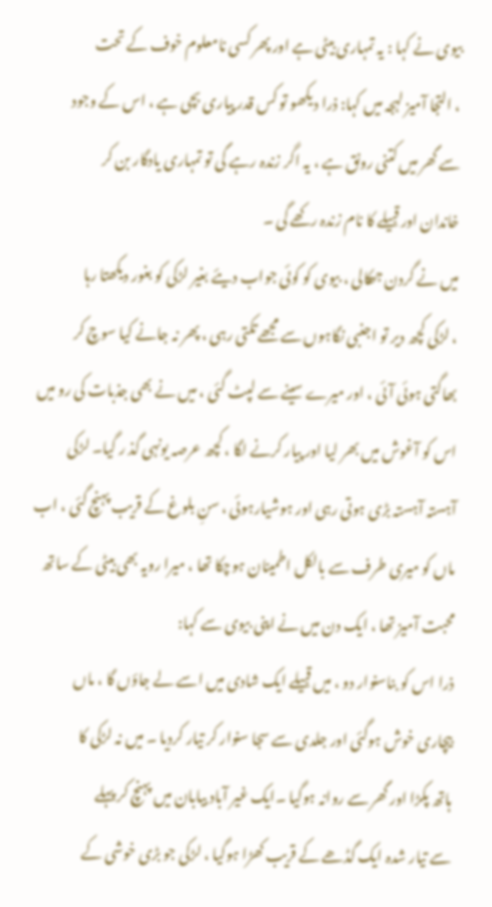بیوی نے کہا : یہ تمہاری بیٹی ہے اور پھر کسی نامعلوم خوف کے تحت
، التجا آمیز لہجہ میں کہا: ذرا دیکھو تو کس قدر پیاری بچی ہے ، اس کے وجود
سے گھر میں کتنی رونق ہے ، یہ اگر زندہ رہے گی تو تمہاری یادگار بن کر
خاندان اور قبیلے کا نام زندہ رکھے گی ۔
میں نے گردن جھکالی ، بیوی کو کوئی جواب دیئے بغیر لڑکی کو بغور دیکھتا رہا
، لڑکی کچھ دیر تو اجنبی نگاہوں سے مجھے تکتی رہی ، پھر نہ جانے کیا سوچ کر
بھاگتی ہوئی آئی ، اور میرے سینے سے لپٹ گئی ، میں نے بھی جذبات کی رو میں
اس کو آغوش میں بھر لیا اور پیار کرنے لگا ، کچھ عرصہ یونہی گذ ر گیا۔ لڑکی
آہستہ آہستہ بڑی ہوتی رہی اور ہوشیارہوئی ، سنِ بلوغ کے قریب پہنچ گئی ، اب
ماں کو میری طرف سے بالکل اطمینان ہوچکا تھا ، میرا رویہ بھی بیٹی کے ساتھ
محبت آمیز تھا ، ایک دن میں نے اپنی بیوی سے کہا:
ذرا اس کو بناسنوار دو ، میں قبیلے ایک شادی میں اسے لے جاؤں گا ، ماں
بیچاری خوش ہوگئی اور جلدی سے سجا سنوار کر تیار کردیا ۔ میں نہ لڑکی کا
ہاتھ پکڑا اور گھر سے روانہ ہوگیا ۔ایک غیر آباد بیابان میں پہنچ کر پہلے
سے تیار شدہ ایک گڈھے کے قریب کھڑا ہوگیا ، لڑکی جو بڑی خوشی کے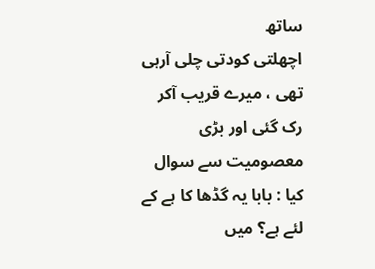ساتھ
اچھلتی کودتی چلی آرہی تھی ، میرے قریب آکر رک گئی اور بڑی معصومیت سے سوال
کیا : بابا یہ گڈھا کا ہے کے لئے ہے؟ میں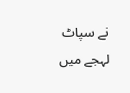نے سپاٹ لہجے میں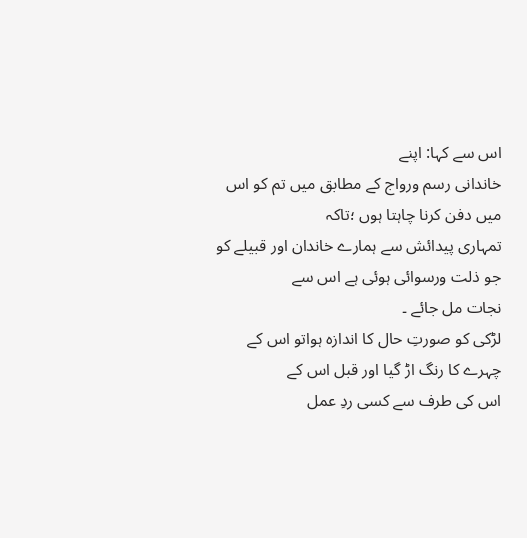اس سے کہا: اپنے
خاندانی رسم ورواج کے مطابق میں تم کو اس میں دفن کرنا چاہتا ہوں ؛تاکہ
تمہاری پیدائش سے ہمارے خاندان اور قبیلے کو جو ذلت ورسوائی ہوئی ہے اس سے
نجات مل جائے ۔
لڑکی کو صورتِ حال کا اندازہ ہواتو اس کے چہرے کا رنگ اڑ گیا اور قبل اس کے
اس کی طرف سے کسی ردِ عمل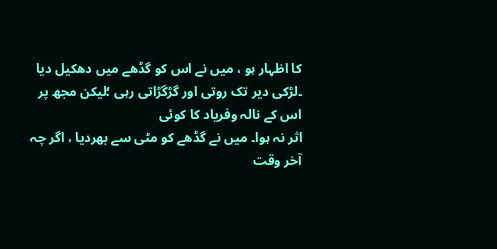کا اظہار ہو ، میں نے اس کو گڈھے میں دھکیل دیا
۔لڑکی دیر تک روتی اور گڑگڑاتی رہی ؛لیکن مجھ پر اس کے نالہ وفریاد کا کوئی
اثر نہ ہوا۔ میں نے گڈھے کو مٹی سے بھردیا ، اگر چہ آخر وقت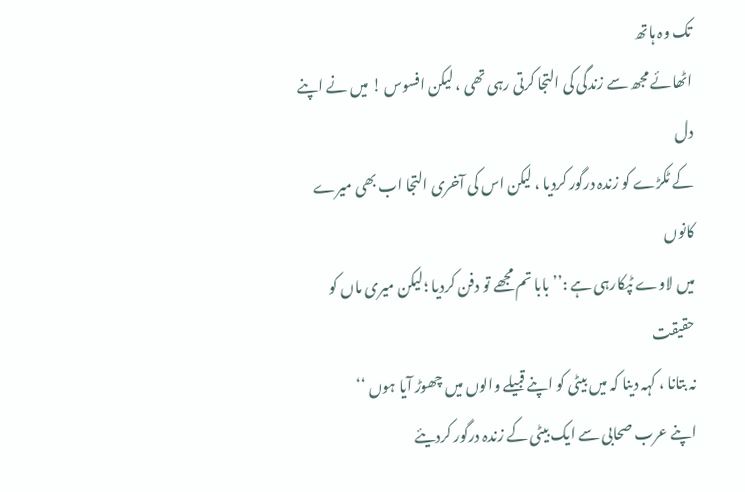تک وہ ہاتھ
اٹھائے مجھ سے زندگی کی التجا کرتی رہی تھی ، لیکن افسوس ! میں نے اپنے دل
کے ٹکڑے کو زندہ درگور کردیا ، لیکن اس کی آخری التجا اب بھی میرے کانوں
میں لاوے ٹپکارہی ہے :’’بابا تم مجھے تو دفن کردیا ؛لیکن میری ماں کو حقیقت
نہ بتانا ، کہہ دینا کہ میں بیٹی کو اپنے قبیلے والوں میں چھوڑ آیا ہوں ‘‘
اپنے عرب صحابی سے ایک بیٹی کے زندہ درگور کردیئے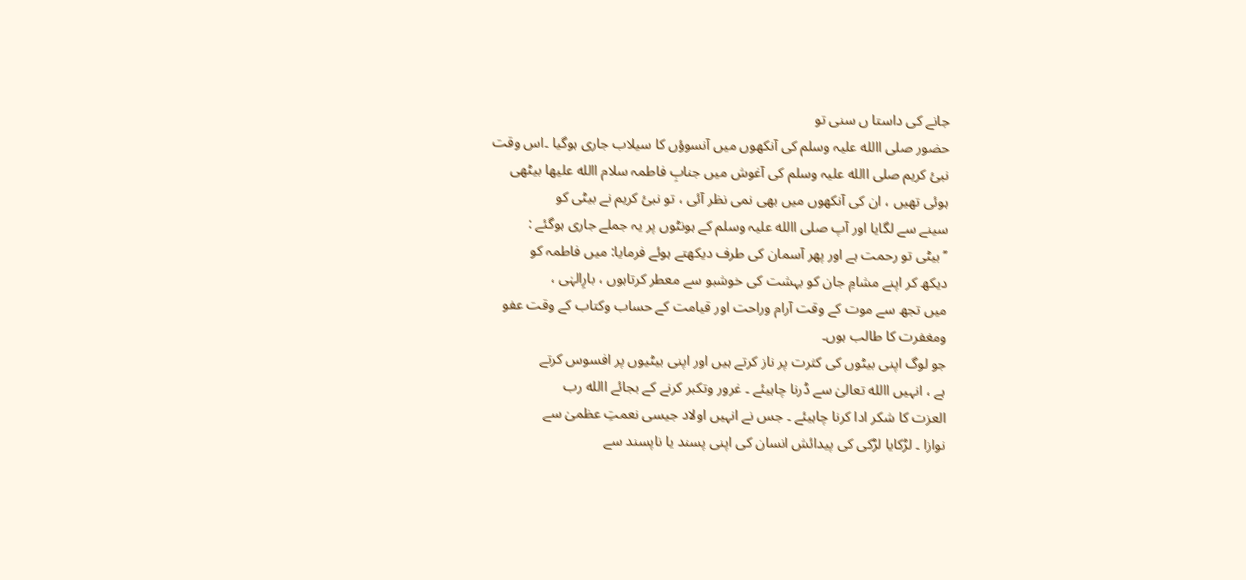جانے کی داستا ں سنی تو
حضور صلی االله علیہ وسلم کی آنکھوں میں آنسوؤں کا سیلاب جاری ہوگیا ۔اس وقت
نبیٔ کریم صلی االله علیہ وسلم کی آغوش میں جنابِ فاطمہ سلام االله علیھا بیٹھی
ہوئی تھیں ، ان کی آنکھوں میں بھی نمی نظر آئی ، تو نبیٔ کریم نے بیٹی کو
سینے سے لگایا اور آپ صلی االله علیہ وسلم کے ہونٹوں پر یہ جملے جاری ہوگئے :
’’بیٹی تو رحمت ہے اور پھر آسمان کی طرف دیکھتے ہوئے فرمایا: میں فاطمہ کو
دیکھ کر اپنے مشامِ جان کو بہشت کی خوشبو سے معطر کرتاہوں ، بارِالہٰی ،
میں تجھ سے موت کے وقت آرام وراحت اور قیامت کے حساب وکتاب کے وقت عفو
ومغفرت کا طالب ہوں۔
جو لوگ اپنی بیٹوں کی کثرت پر ناز کرتے ہیں اور اپنی بیٹیوں پر افسوس کرتے
ہے ، انہیں االله تعالیٰ سے ڈرنا چاہیئے ۔ غرور وتکبر کرنے کے بجائے االله رب
العزت کا شکر ادا کرنا چاہیئے ۔ جس نے انہیں اولاد جیسی نعمتِ عظمیٰ سے
نوازا ۔ لڑکایا لڑکی کی پیدائش انسان کی اپنی پسند یا ناپسند سے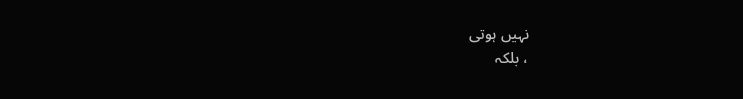نہیں ہوتی
، بلکہ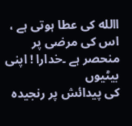االله کی عطا ہوتی ہے ، اس کی مرضی پر منحصر ہے ۔خدارا ! اپنی بیٹیوں
کی پیدائش پر رنجیدہ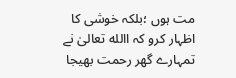مت ہوں ؛بلکہ خوشی کا اظہار کرو کہ االله تعالیٰ نے
تمہارے گھر رحمت بھیجا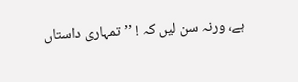ہے، ورنہ سن لیں کہ ! ’’تمہاری داستاں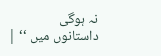نہ ہوگی
داستانوں میں ‘‘ |